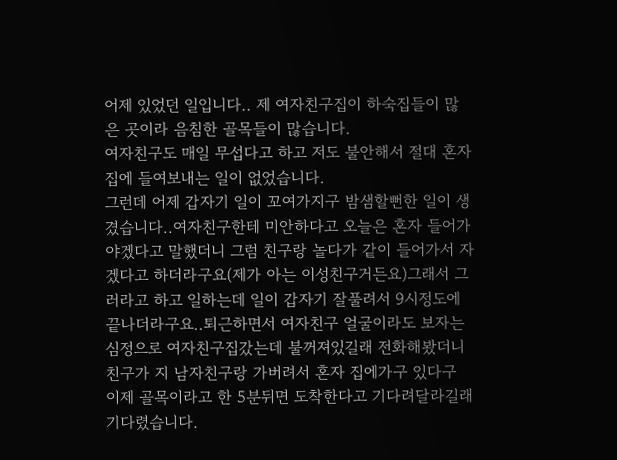어제 있었던 일입니다.. 제 여자친구집이 하숙집들이 많은 곳이라 음침한 골목들이 많습니다.
여자친구도 매일 무섭다고 하고 저도 불안해서 절대 혼자 집에 들여보내는 일이 없었습니다.
그런데 어제 갑자기 일이 꼬여가지구 밤샘할뻔한 일이 생겼습니다..여자친구한테 미안하다고 오늘은 혼자 들어가야겠다고 말했더니 그럼 친구랑 놀다가 같이 들어가서 자겠다고 하더라구요(제가 아는 이성친구거든요)그래서 그러라고 하고 일하는데 일이 갑자기 잘풀려서 9시정도에 끝나더라구요..퇴근하면서 여자친구 얼굴이라도 보자는 심정으로 여자친구집갔는데 불꺼져있길래 전화해봤더니 친구가 지 남자친구랑 가버려서 혼자 집에가구 있다구 이제 골목이라고 한 5분뒤면 도착한다고 기다려달라길래 기다렸습니다.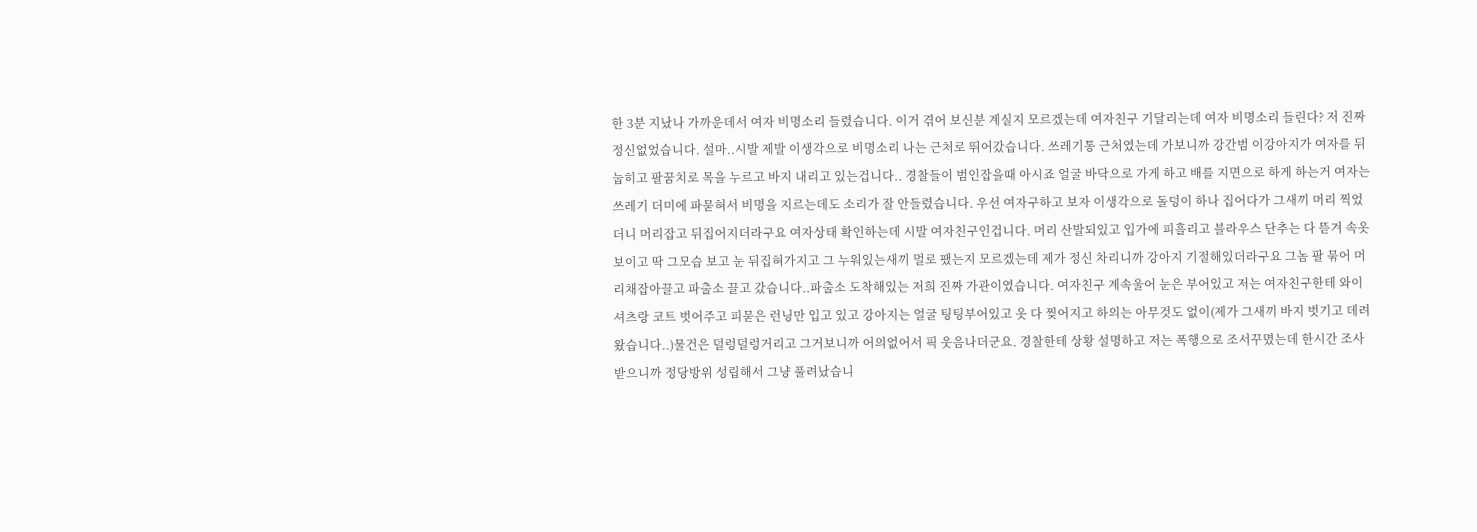한 3분 지났나 가까운데서 여자 비명소리 들렸습니다. 이거 겪어 보신분 계실지 모르겠는데 여자친구 기달리는데 여자 비명소리 들린다? 저 진짜 정신없었습니다. 설마..시발 제발 이생각으로 비명소리 나는 근처로 뛰어갔습니다. 쓰레기통 근처였는데 가보니까 강간범 이강아지가 여자를 뒤눕히고 팔꿈치로 목을 누르고 바지 내리고 있는겁니다.. 경찰들이 범인잡을때 아시죠 얼굴 바닥으로 가게 하고 배를 지면으로 하게 하는거 여자는 쓰레기 더미에 파묻혀서 비명을 지르는데도 소리가 잘 안들렸습니다. 우선 여자구하고 보자 이생각으로 돌덩이 하나 집어다가 그새끼 머리 찍었더니 머리잡고 뒤집어지더라구요 여자상태 확인하는데 시발 여자친구인겁니다. 머리 산발되있고 입가에 피흘리고 블라우스 단추는 다 뜯겨 속옷보이고 딱 그모습 보고 눈 뒤집혀가지고 그 누워있는새끼 멀로 팼는지 모르겠는데 제가 정신 차리니까 강아지 기절해있더라구요 그놈 팔 묶어 머리채잡아끌고 파출소 끌고 갔습니다..파출소 도착해있는 저희 진짜 가관이였습니다. 여자친구 계속울어 눈은 부어있고 저는 여자친구한테 와이셔츠랑 코트 벗어주고 피묻은 런닝만 입고 있고 강아지는 얼굴 팅팅부어있고 옷 다 찢어지고 하의는 아무것도 없이(제가 그새끼 바지 벗기고 데려왔습니다..)물건은 덜렁덜렁거리고 그거보니까 어의없어서 픽 웃음나더군요. 경찰한테 상황 설명하고 저는 폭행으로 조서꾸몄는데 한시간 조사받으니까 정당방위 성립해서 그냥 풀려났습니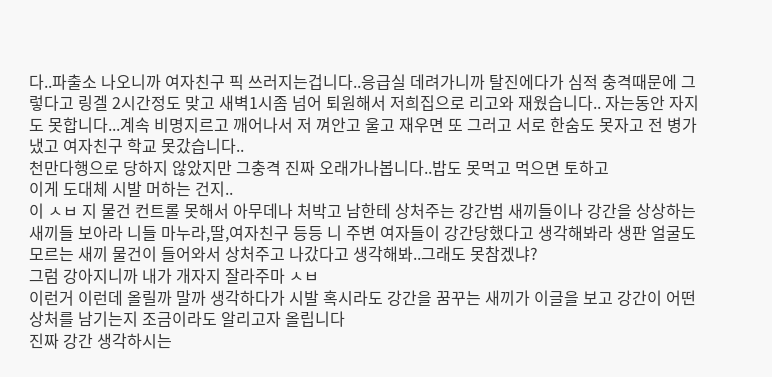다..파출소 나오니까 여자친구 픽 쓰러지는겁니다..응급실 데려가니까 탈진에다가 심적 충격때문에 그렇다고 링겔 2시간정도 맞고 새벽1시좀 넘어 퇴원해서 저희집으로 리고와 재웠습니다.. 자는동안 자지도 못합니다...계속 비명지르고 깨어나서 저 껴안고 울고 재우면 또 그러고 서로 한숨도 못자고 전 병가냈고 여자친구 학교 못갔습니다..
천만다행으로 당하지 않았지만 그충격 진짜 오래가나봅니다..밥도 못먹고 먹으면 토하고
이게 도대체 시발 머하는 건지..
이 ㅅㅂ 지 물건 컨트롤 못해서 아무데나 처박고 남한테 상처주는 강간범 새끼들이나 강간을 상상하는 새끼들 보아라 니들 마누라,딸,여자친구 등등 니 주변 여자들이 강간당했다고 생각해봐라 생판 얼굴도 모르는 새끼 물건이 들어와서 상처주고 나갔다고 생각해봐..그래도 못참겠냐?
그럼 강아지니까 내가 개자지 잘라주마 ㅅㅂ
이런거 이런데 올릴까 말까 생각하다가 시발 혹시라도 강간을 꿈꾸는 새끼가 이글을 보고 강간이 어떤 상처를 남기는지 조금이라도 알리고자 올립니다
진짜 강간 생각하시는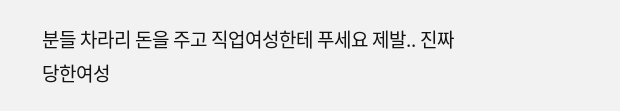분들 차라리 돈을 주고 직업여성한테 푸세요 제발.. 진짜 당한여성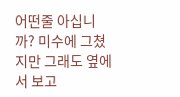어떤줄 아십니까? 미수에 그쳤지만 그래도 옆에서 보고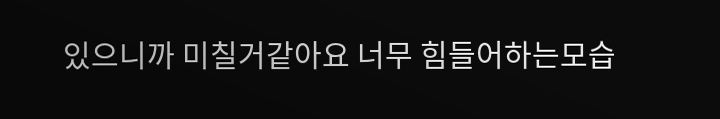있으니까 미칠거같아요 너무 힘들어하는모습